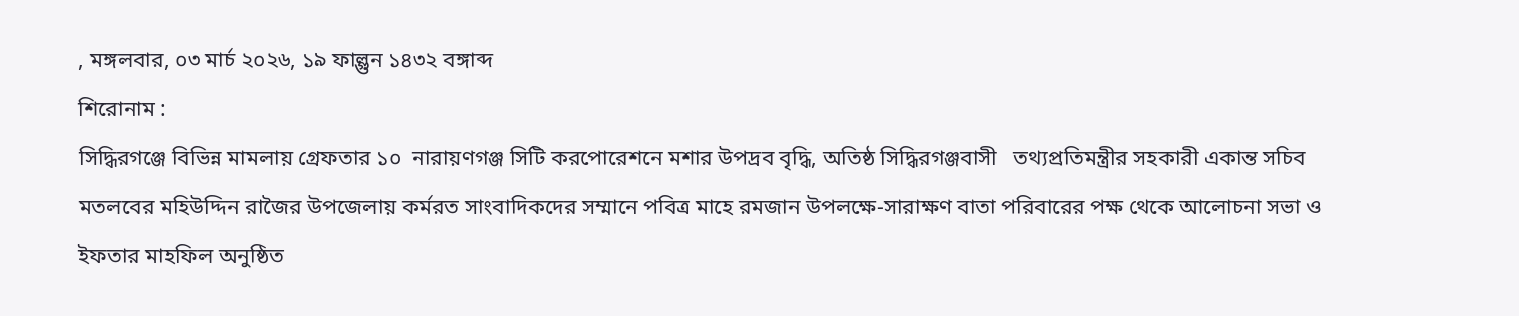, মঙ্গলবার, ০৩ মার্চ ২০২৬, ১৯ ফাল্গুন ১৪৩২ বঙ্গাব্দ
শিরোনাম :
সিদ্ধিরগঞ্জে বিভিন্ন মামলায় গ্রেফতার ১০  নারায়ণগঞ্জ সিটি করপোরেশনে মশার উপদ্রব বৃদ্ধি, অতিষ্ঠ সিদ্ধিরগঞ্জবাসী   তথ্যপ্রতিমন্ত্রীর সহকারী একান্ত সচিব মতলবের মহিউদ্দিন রাজৈর উপজেলায় কর্মরত সাংবাদিকদের সম্মানে পবিত্র মাহে রমজান উপলক্ষে-সারাক্ষণ বাতা পরিবারের পক্ষ থেকে আলোচনা সভা ও ইফতার মাহফিল অনুষ্ঠিত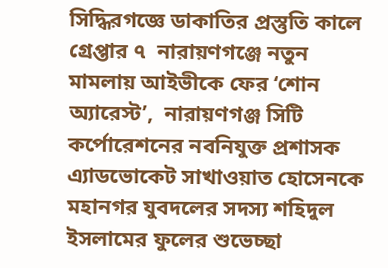সিদ্ধিরগজ্ঞে ডাকাতির প্রস্তুতি কালে গ্রেপ্তার ৭  নারায়ণগঞ্জে নতুন মামলায় আইভীকে ফের ‘শোন অ্যারেস্ট’,  নারায়ণগঞ্জ সিটি কর্পোরেশনের নবনিযুক্ত প্রশাসক এ্যাডভোকেট সাখাওয়াত হোসেনকে মহানগর যুবদলের সদস্য শহিদুল ইসলামের ফুলের শুভেচ্ছা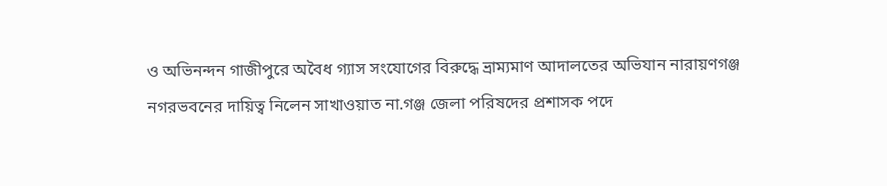ও অভিনন্দন গাজীপুরে অবৈধ গ্যাস সংযোগের বিরুদ্ধে ভ্রাম্যমাণ আদালতের অভিযান নারায়ণগঞ্জ নগরভবনের দায়িত্ব নিলেন সাখাওয়াত না.গঞ্জ‌ জেলা পরিষদের প্রশাসক পদে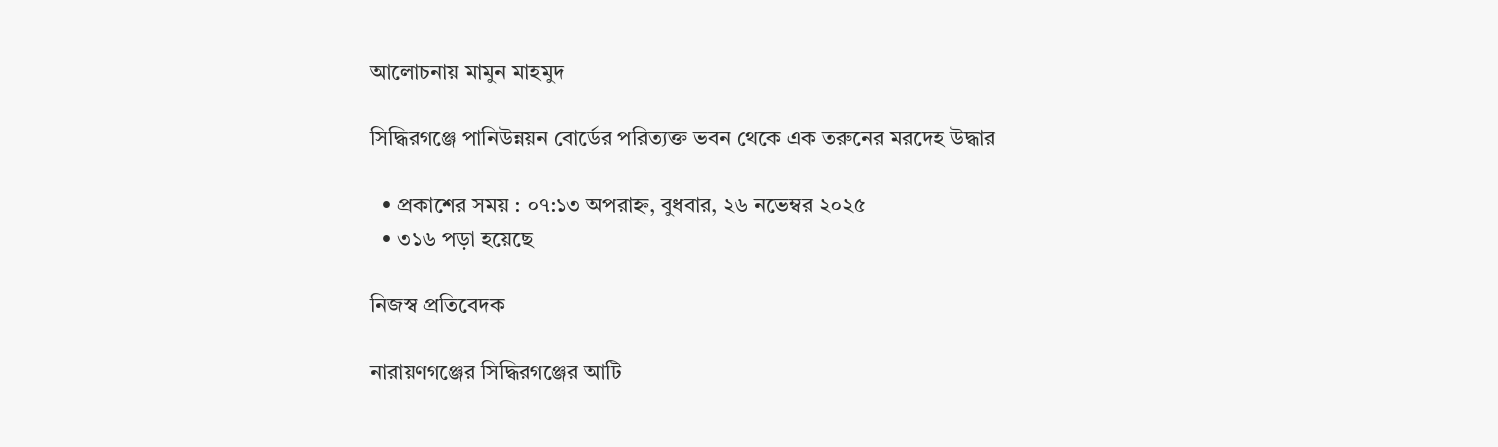আলোচনায় মামুন মাহমুদ

সিদ্ধিরগঞ্জে পানিউন্নয়ন বোর্ডের পরিত্যক্ত ভবন থেকে এক তরুনের মরদেহ উদ্ধার

  • প্রকাশের সময় : ০৭:১৩ অপরাহ্ন, বুধবার, ২৬ নভেম্বর ২০২৫
  • ৩১৬ পড়া হয়েছে

নিজস্ব প্রতিবেদক

নারায়ণগঞ্জের সিদ্ধিরগঞ্জের আটি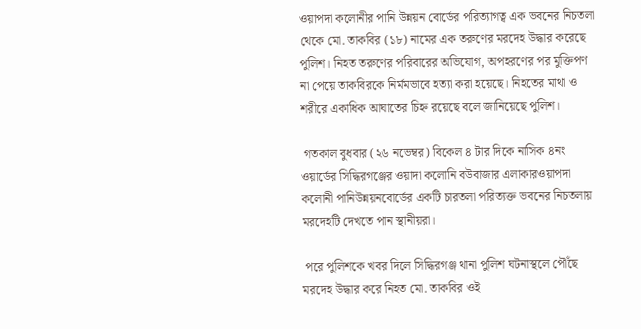ওয়াপদা কলোনীর পানি উন্নয়ন বোর্ডের পরিত্যাগত্ব এক ভবনের নিচতলা থেকে মো. তাকবির (১৮) নামের এক তরুণের মরদেহ উদ্ধার করেছে পুলিশ। নিহত তরুণের পরিবারের অভিযোগ, অপহরণের পর মুক্তিপণ না পেয়ে তাকবিরকে নির্মমভাবে হত্যা করা হয়েছে। নিহতের মাথা ও শরীরে একাধিক আঘাতের চিহ্ন রয়েছে বলে জানিয়েছে পুলিশ।

 গতকাল বুধবার (২৬ নভেম্বর) বিকেল ৪ টার দিকে নাসিক ৪নং ওয়ার্ডের সিদ্ধিরগঞ্জের ওয়াদা কলোনি বউবাজার এলাকারওয়াপদা কলোনী পানিউন্নয়নবোর্ডের একটি চারতলা পরিত্যক্ত ভবনের নিচতলায় মরদেহটি দেখতে পান স্থানীয়রা।

 পরে পুলিশকে খবর দিলে সিদ্ধিরগঞ্জ থানা পুলিশ ঘটনাস্থলে পৌঁছে মরদেহ উদ্ধার করে নিহত মো. তাকবির ওই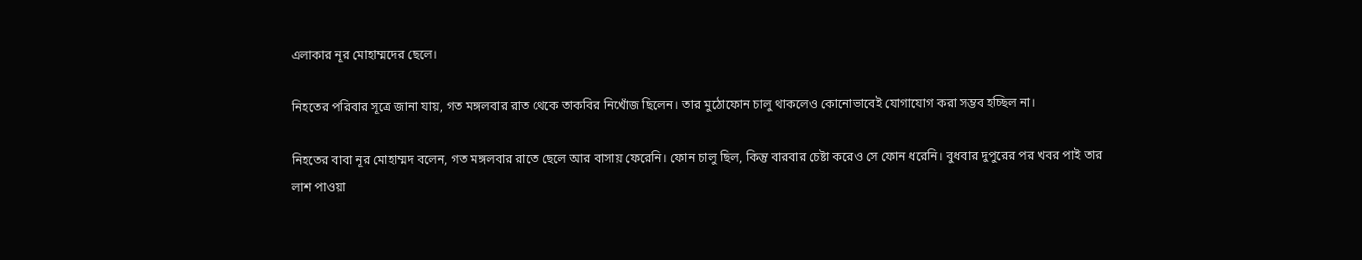এলাকার নূর মোহাম্মদের ছেলে।

নিহতের পরিবার সূত্রে জানা যায়, গত মঙ্গলবার রাত থেকে তাকবির নিখোঁজ ছিলেন। তার মুঠোফোন চালু থাকলেও কোনোভাবেই যোগাযোগ করা সম্ভব হচ্ছিল না।

নিহতের বাবা নূর মোহাম্মদ বলেন, গত মঙ্গলবার রাতে ছেলে আর বাসায় ফেরেনি। ফোন চালু ছিল, কিন্তু বারবার চেষ্টা করেও সে ফোন ধরেনি। বুধবার দুপুরের পর খবর পাই তার লাশ পাওয়া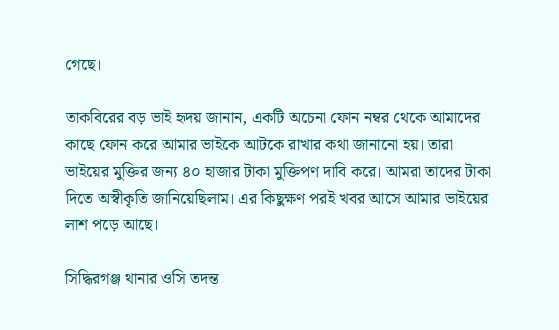গেছে।

তাকবিরের বড় ভাই হৃদয় জানান, একটি অচেনা ফোন নম্বর থেকে আমাদের কাছে ফোন করে আমার ভাইকে আটকে রাখার কথা জানানো হয়। তারা ভাইয়ের মুক্তির জন্য ৪০ হাজার টাকা মুক্তিপণ দাবি করে। আমরা তাদের টাকা দিতে অস্বীকৃতি জানিয়েছিলাম। এর কিছুক্ষণ পরই খবর আসে আমার ভাইয়ের লাশ পড়ে আছে।

সিদ্ধিরগঞ্জ থানার ওসি তদন্ত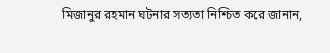মিজানুর রহমান ঘটনার সত্যতা নিশ্চিত করে জানান,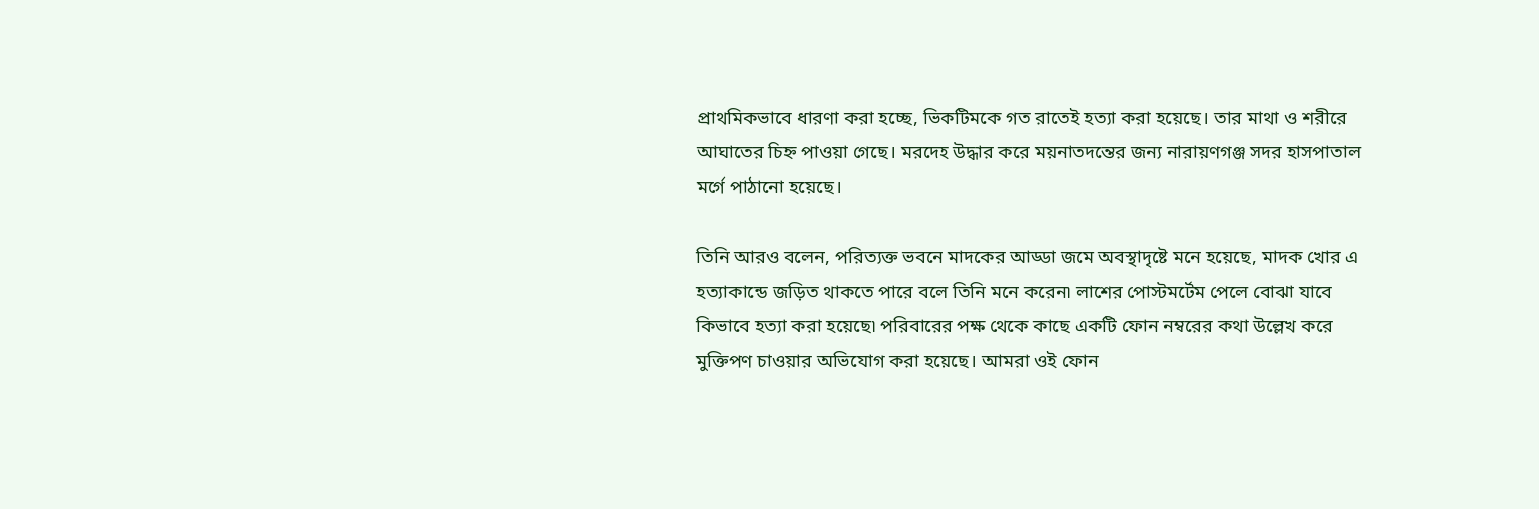প্রাথমিকভাবে ধারণা করা হচ্ছে, ভিকটিমকে গত রাতেই হত্যা করা হয়েছে। তার মাথা ও শরীরে আঘাতের চিহ্ন পাওয়া গেছে। মরদেহ উদ্ধার করে ময়নাতদন্তের জন্য নারায়ণগঞ্জ সদর হাসপাতাল মর্গে পাঠানো হয়েছে।

তিনি আরও বলেন, পরিত্যক্ত ভবনে মাদকের আড্ডা জমে অবস্থাদৃষ্টে মনে হয়েছে, মাদক খোর এ হত্যাকান্ডে জড়িত থাকতে পারে বলে তিনি মনে করেন৷ লাশের পোস্টমর্টেম পেলে বোঝা যাবে কিভাবে হত্যা করা হয়েছে৷ পরিবারের পক্ষ থেকে কাছে একটি ফোন নম্বরের কথা উল্লেখ করে মুক্তিপণ চাওয়ার অভিযোগ করা হয়েছে। আমরা ওই ফোন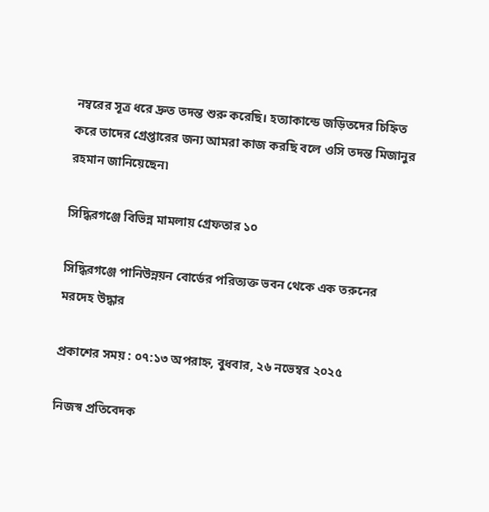নম্বরের সূত্র ধরে দ্রুত তদন্ত শুরু করেছি। হত্যাকান্ডে জড়িতদের চিহ্নিত করে তাদের গ্রেপ্তারের জন্য আমরা কাজ করছি বলে ওসি তদন্ত মিজানুর রহমান জানিয়েছেন৷

সিদ্ধিরগঞ্জে বিভিন্ন মামলায় গ্রেফতার ১০

সিদ্ধিরগঞ্জে পানিউন্নয়ন বোর্ডের পরিত্যক্ত ভবন থেকে এক তরুনের মরদেহ উদ্ধার

প্রকাশের সময় : ০৭:১৩ অপরাহ্ন, বুধবার, ২৬ নভেম্বর ২০২৫

নিজস্ব প্রতিবেদক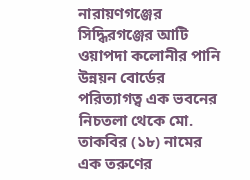নারায়ণগঞ্জের সিদ্ধিরগঞ্জের আটি ওয়াপদা কলোনীর পানি উন্নয়ন বোর্ডের পরিত্যাগত্ব এক ভবনের নিচতলা থেকে মো. তাকবির (১৮) নামের এক তরুণের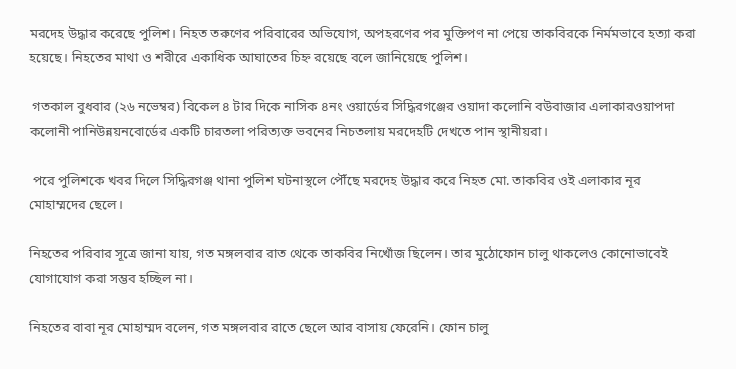মরদেহ উদ্ধার করেছে পুলিশ। নিহত তরুণের পরিবারের অভিযোগ, অপহরণের পর মুক্তিপণ না পেয়ে তাকবিরকে নির্মমভাবে হত্যা করা হয়েছে। নিহতের মাথা ও শরীরে একাধিক আঘাতের চিহ্ন রয়েছে বলে জানিয়েছে পুলিশ।

 গতকাল বুধবার (২৬ নভেম্বর) বিকেল ৪ টার দিকে নাসিক ৪নং ওয়ার্ডের সিদ্ধিরগঞ্জের ওয়াদা কলোনি বউবাজার এলাকারওয়াপদা কলোনী পানিউন্নয়নবোর্ডের একটি চারতলা পরিত্যক্ত ভবনের নিচতলায় মরদেহটি দেখতে পান স্থানীয়রা।

 পরে পুলিশকে খবর দিলে সিদ্ধিরগঞ্জ থানা পুলিশ ঘটনাস্থলে পৌঁছে মরদেহ উদ্ধার করে নিহত মো. তাকবির ওই এলাকার নূর মোহাম্মদের ছেলে।

নিহতের পরিবার সূত্রে জানা যায়, গত মঙ্গলবার রাত থেকে তাকবির নিখোঁজ ছিলেন। তার মুঠোফোন চালু থাকলেও কোনোভাবেই যোগাযোগ করা সম্ভব হচ্ছিল না।

নিহতের বাবা নূর মোহাম্মদ বলেন, গত মঙ্গলবার রাতে ছেলে আর বাসায় ফেরেনি। ফোন চালু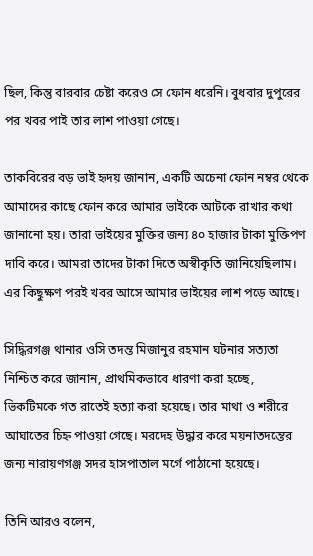ছিল, কিন্তু বারবার চেষ্টা করেও সে ফোন ধরেনি। বুধবার দুপুরের পর খবর পাই তার লাশ পাওয়া গেছে।

তাকবিরের বড় ভাই হৃদয় জানান, একটি অচেনা ফোন নম্বর থেকে আমাদের কাছে ফোন করে আমার ভাইকে আটকে রাখার কথা জানানো হয়। তারা ভাইয়ের মুক্তির জন্য ৪০ হাজার টাকা মুক্তিপণ দাবি করে। আমরা তাদের টাকা দিতে অস্বীকৃতি জানিয়েছিলাম। এর কিছুক্ষণ পরই খবর আসে আমার ভাইয়ের লাশ পড়ে আছে।

সিদ্ধিরগঞ্জ থানার ওসি তদন্ত মিজানুর রহমান ঘটনার সত্যতা নিশ্চিত করে জানান, প্রাথমিকভাবে ধারণা করা হচ্ছে, ভিকটিমকে গত রাতেই হত্যা করা হয়েছে। তার মাথা ও শরীরে আঘাতের চিহ্ন পাওয়া গেছে। মরদেহ উদ্ধার করে ময়নাতদন্তের জন্য নারায়ণগঞ্জ সদর হাসপাতাল মর্গে পাঠানো হয়েছে।

তিনি আরও বলেন,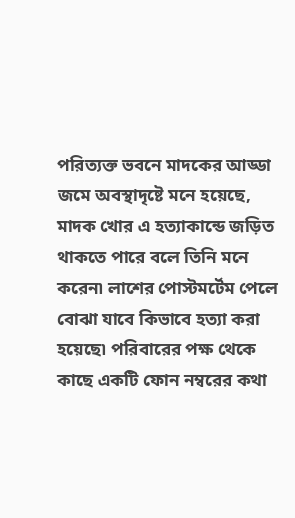পরিত্যক্ত ভবনে মাদকের আড্ডা জমে অবস্থাদৃষ্টে মনে হয়েছে, মাদক খোর এ হত্যাকান্ডে জড়িত থাকতে পারে বলে তিনি মনে করেন৷ লাশের পোস্টমর্টেম পেলে বোঝা যাবে কিভাবে হত্যা করা হয়েছে৷ পরিবারের পক্ষ থেকে কাছে একটি ফোন নম্বরের কথা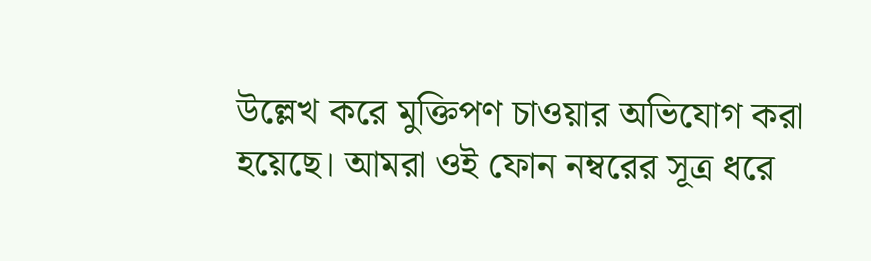উল্লেখ করে মুক্তিপণ চাওয়ার অভিযোগ করা হয়েছে। আমরা ওই ফোন নম্বরের সূত্র ধরে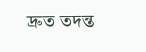দ্রুত তদন্ত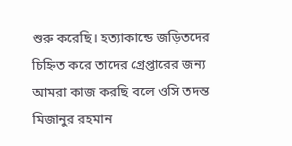শুরু করেছি। হত্যাকান্ডে জড়িতদের চিহ্নিত করে তাদের গ্রেপ্তারের জন্য আমরা কাজ করছি বলে ওসি তদন্ত মিজানুর রহমান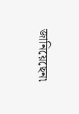জানিয়েছেন৷